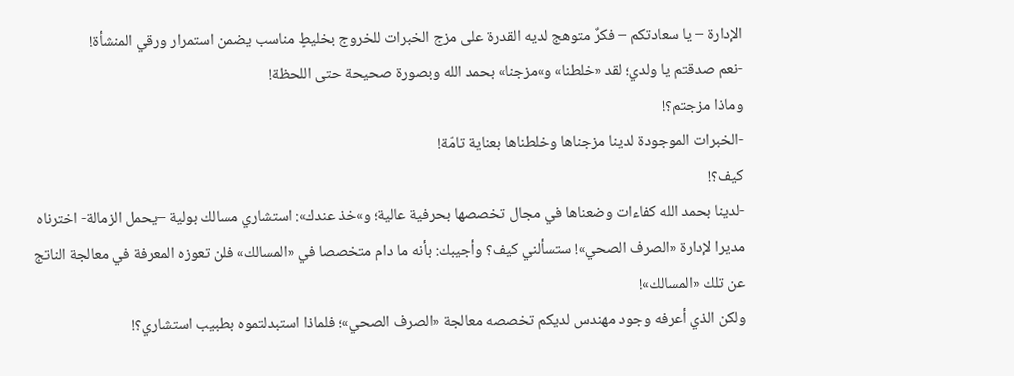الإدارة – يا سعادتكم – فكرٌ متوهج لديه القدرة على مزج الخبرات للخروج بخليطٍ مناسب يضمن استمرار ورقي المنشأة!
-نعم صدقتم يا ولدي؛ لقد «خلطنا» و»مزجنا» بحمد الله وبصورة صحيحة حتى اللحظة!
وماذا مزجتم؟!
-الخبرات الموجودة لدينا مزجناها وخلطناها بعناية تامّة!
كيف؟!
-لدينا بحمد الله كفاءات وضعناها في مجال تخصصها بحرفية عالية؛ و»خذ عندك»: استشاري مسالك بولية –يحمل الزمالة- اخترناه مديرا لإدارة «الصرف الصحي»! ستسألني كيف؟ وأجيبك: بأنه ما دام متخصصا في «المسالك» فلن تعوزه المعرفة في معالجة الناتج عن تلك «المسالك»!
ولكن الذي أعرفه وجود مهندس لديكم تخصصه معالجة «الصرف الصحي»؛ فلماذا استبدلتموه بطبيب استشاري؟!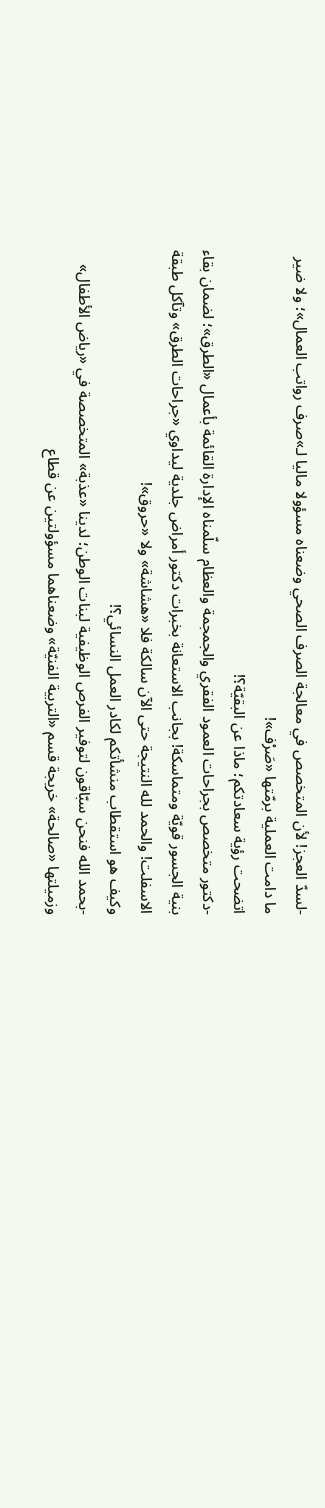-لسدّ العجز! لأن المتخصص في معالجة الصرف الصحي وضعناه مسؤولا ماليا لـ»صرف رواتب العمال»؛ ولا ضير ما دامت العملية برمّتها «صَرْف»!
اتضحت رؤية سعادتكم؛ ماذا عن البقيّة؟!
-دكتور متخصص بجراحات العمود الفقري والجمجمة والعظام سلّمناه الإدارة القائمة بأعمال «الطرق»؛ لضمان بقاء بنية الجسور قويّة ومتماسكة! بجانب الاستعانة بخبرات دكتور أمراض جلدية ليداوي «جراحات الطرق» وتآكل طبقة الاسفلت! والحمد لله النتيجة حتى الآن سالكة فلا «هشاشة» ولا «حروق»!
وكيف هو استقطاب منشأتكم لكادر العمل النسائي؟!
-بحمد الله فنحن سبّاقون لتوفير الفرص الوظيفية لبنات الوطن؛ لدينا «عذبة» المتخصصة في «رياض الأطفال» وزميلتها «صالحة» خريجة قسم «التربية الفنيّة» وضعناهما مسؤولتين عن قطاع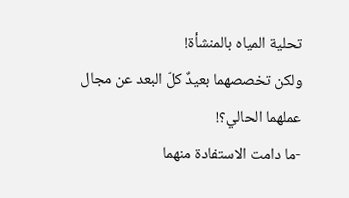تحلية المياه بالمنشأة!
ولكن تخصصهما بعيدٌ كلّ البعد عن مجال عملهما الحالي؟!
-ما دامت الاستفادة منهما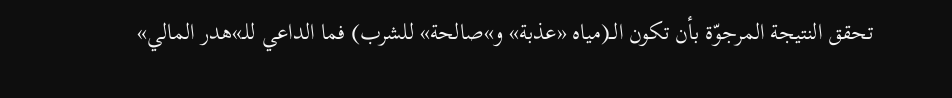تحقق النتيجة المرجوّة بأن تكون الــ(مياه «عذبة» و»صالحة» للشرب) فما الداعي للـ»هدر المالي»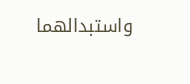واستبدالهما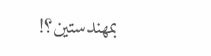بمهندستين؟!